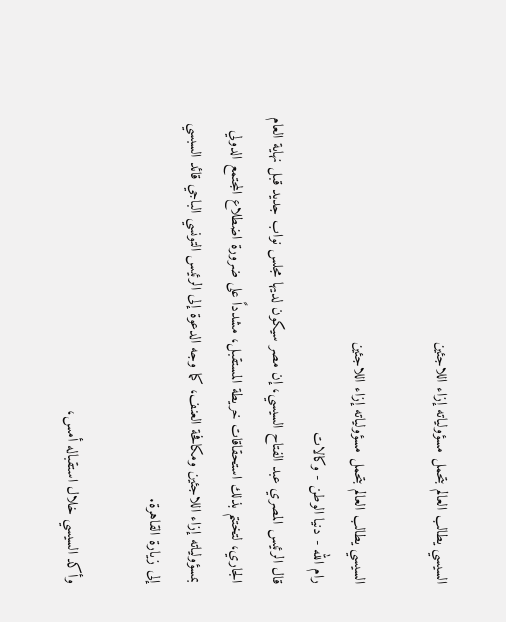السيسي يطالب العالم بتحمل مسؤولياته إزاء اللاجئين

السيسي يطالب العالم بتحمل مسؤولياته إزاء اللاجئين
رام الله - دنيا الوطن - وكالات
قال الرئيس المصري عبد الفتاح السيسي، إن مصر سيكون لديها مجلس نواب جديد قبل نهاية العام الجاري، لتختتم بذلك استحقاقات خريطة المستقبل، مشدداً على ضرورة اضطلاع المجتمع الدولي بمسؤولياته إزاء اللاجئين ومكافحة العنف، كما وجه الدعوة إلى الرئيس التونسي الباجي قائد السبسي إلى زيارة القاهرة.

وأكد السيسي خلال استقباله أمس،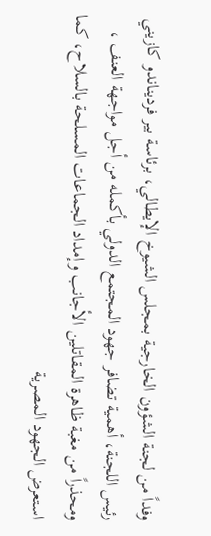وفداً من لجنة الشؤون الخارجية بمجلس الشيوخ الإيطالي، برئاسة بير فرديناندو كازيني رئيس اللجنة، أهمية تضافر جهود المجتمع الدولي بأكمله من أجل مواجهة العنف ، ومحذراً من مغبة ظاهرة المقاتلين الأجانب وإمداد الجماعات المسلحة بالسلاح، كما استعرض الجهود المصرية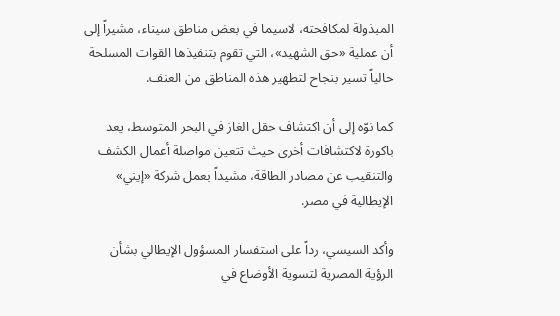المبذولة لمكافحته، لاسيما في بعض مناطق سيناء، مشيراً إلى أن عملية «حق الشهيد»، التي تقوم بتنفيذها القوات المسلحة حالياً تسير بنجاح لتطهير هذه المناطق من العنف.

كما نوّه إلى أن اكتشاف حقل الغاز في البحر المتوسط، يعد باكورة لاكتشافات أخرى حيث تتعين مواصلة أعمال الكشف والتنقيب عن مصادر الطاقة، مشيداً بعمل شركة «إيني» الإيطالية في مصر.

وأكد السيسي، رداً على استفسار المسؤول الإيطالي بشأن الرؤية المصرية لتسوية الأوضاع في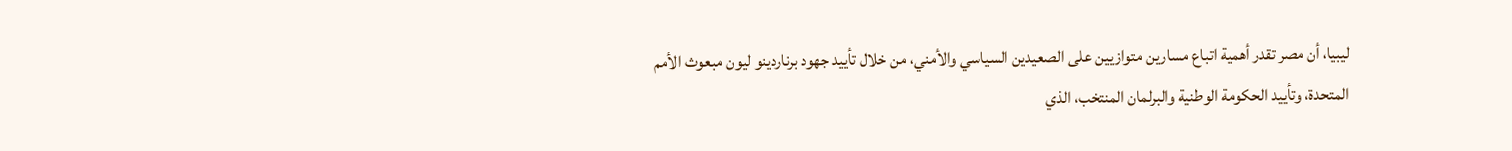ليبيا، أن مصر تقدر أهمية اتباع مسارين متوازيين على الصعيدين السياسي والأمني، من خلال تأييد جهود برناردينو ليون مبعوث الأمم المتحدة، وتأييد الحكومة الوطنية والبرلمان المنتخب، الذي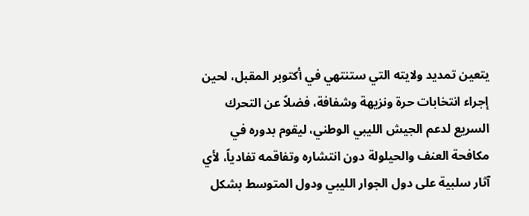يتعين تمديد ولايته التي ستنتهي في أكتوبر المقبل، لحين إجراء انتخابات حرة ونزيهة وشفافة، فضلاً عن التحرك السريع لدعم الجيش الليبي الوطني، ليقوم بدوره في مكافحة العنف والحيلولة دون انتشاره وتفاقمه تفادياً، لأي آثار سلبية على دول الجوار الليبي ودول المتوسط بشكل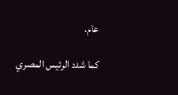عام.

كما شدد الرئيس المصري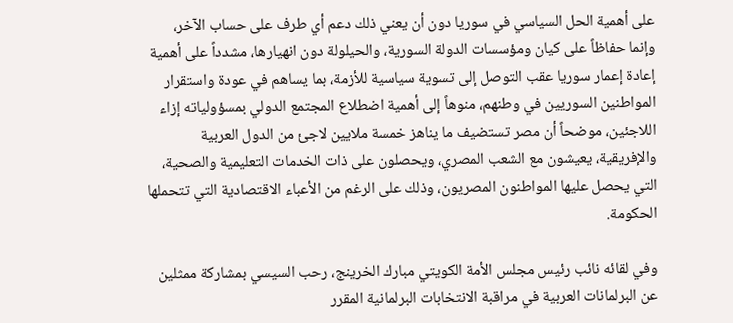على أهمية الحل السياسي في سوريا دون أن يعني ذلك دعم أي طرف على حساب الآخر، وإنما حفاظاً على كيان ومؤسسات الدولة السورية، والحيلولة دون انهيارها، مشدداً على أهمية إعادة إعمار سوريا عقب التوصل إلى تسوية سياسية للأزمة، بما يساهم في عودة واستقرار المواطنين السوريين في وطنهم، منوهاً إلى أهمية اضطلاع المجتمع الدولي بمسؤولياته إزاء اللاجئين، موضحاً أن مصر تستضيف ما يناهز خمسة ملايين لاجئ من الدول العربية والإفريقية، يعيشون مع الشعب المصري، ويحصلون على ذات الخدمات التعليمية والصحية، التي يحصل عليها المواطنون المصريون، وذلك على الرغم من الأعباء الاقتصادية التي تتحملها الحكومة.

وفي لقائه نائب رئيس مجلس الأمة الكويتي مبارك الخرينج، رحب السيسي بمشاركة ممثلين عن البرلمانات العربية في مراقبة الانتخابات البرلمانية المقرر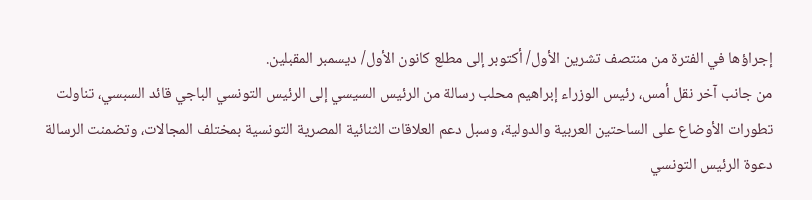إجراؤها في الفترة من منتصف تشرين الأول/ أكتوبر إلى مطلع كانون الأول/ ديسمبر المقبلين.
من جانب آخر نقل أمس، رئيس الوزراء إبراهيم محلب رسالة من الرئيس السيسي إلى الرئيس التونسي الباجي قائد السبسي، تناولت تطورات الأوضاع على الساحتين العربية والدولية، وسبل دعم العلاقات الثنائية المصرية التونسية بمختلف المجالات، وتضمنت الرسالة دعوة الرئيس التونسي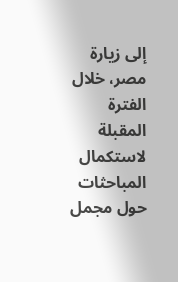إلى زيارة مصر، خلال الفترة المقبلة لاستكمال المباحثات حول مجمل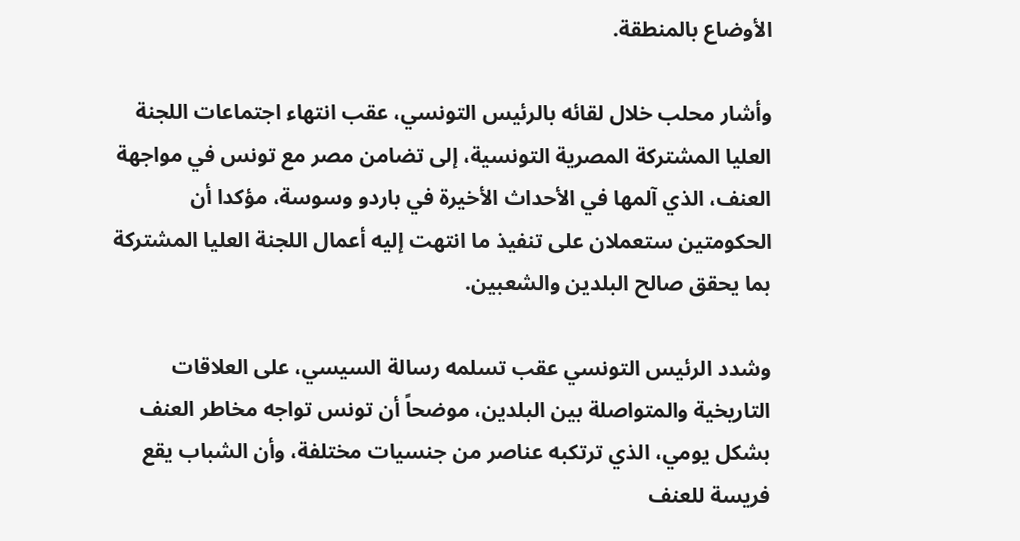الأوضاع بالمنطقة.

وأشار محلب خلال لقائه بالرئيس التونسي، عقب انتهاء اجتماعات اللجنة العليا المشتركة المصرية التونسية، إلى تضامن مصر مع تونس في مواجهة العنف، الذي آلمها في الأحداث الأخيرة في باردو وسوسة، مؤكدا أن الحكومتين ستعملان على تنفيذ ما انتهت إليه أعمال اللجنة العليا المشتركة بما يحقق صالح البلدين والشعبين.

وشدد الرئيس التونسي عقب تسلمه رسالة السيسي، على العلاقات التاريخية والمتواصلة بين البلدين، موضحاً أن تونس تواجه مخاطر العنف بشكل يومي، الذي ترتكبه عناصر من جنسيات مختلفة، وأن الشباب يقع فريسة للعنف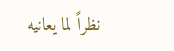نظراً لما يعانيه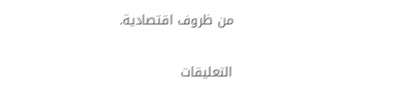من ظروف اقتصادية.

التعليقات